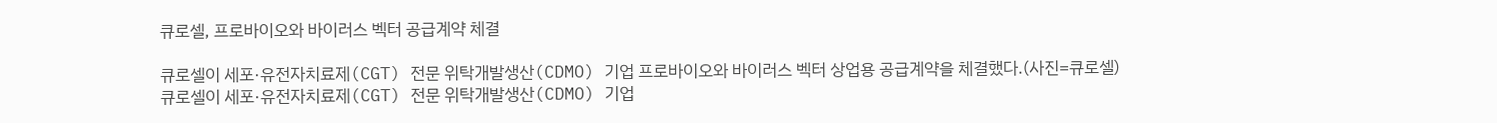큐로셀, 프로바이오와 바이러스 벡터 공급계약 체결

큐로셀이 세포·유전자치료제(CGT) 전문 위탁개발생산(CDMO) 기업 프로바이오와 바이러스 벡터 상업용 공급계약을 체결했다.(사진=큐로셀)
큐로셀이 세포·유전자치료제(CGT) 전문 위탁개발생산(CDMO) 기업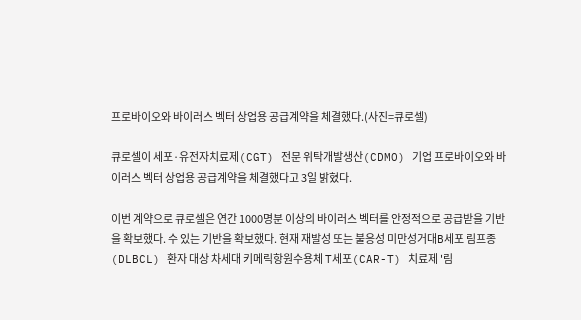프로바이오와 바이러스 벡터 상업용 공급계약을 체결했다.(사진=큐로셀)

큐로셀이 세포·유전자치료제(CGT) 전문 위탁개발생산(CDMO) 기업 프로바이오와 바이러스 벡터 상업용 공급계약을 체결했다고 3일 밝혔다.

이번 계약으로 큐로셀은 연간 1000명분 이상의 바이러스 벡터를 안정적으로 공급받을 기반을 확보했다. 수 있는 기반을 확보했다. 현재 재발성 또는 불응성 미만성거대B세포 림프종(DLBCL) 환자 대상 차세대 키메릭항원수용체 T세포(CAR-T) 치료제 '림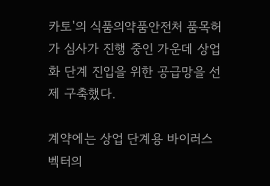카토'의 식품의약품안전처 품목허가 심사가 진행 중인 가운데 상업화 단계 진입을 위한 공급망을 선제 구축했다.

계약에는 상업 단계용 바이러스 벡터의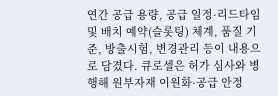연간 공급 용량, 공급 일정·리드타임 및 배치 예약(슬롯팅) 체계, 품질 기준, 방출시험, 변경관리 등이 내용으로 담겼다. 큐로셀은 허가 심사와 병행해 원부자재 이원화·공급 안정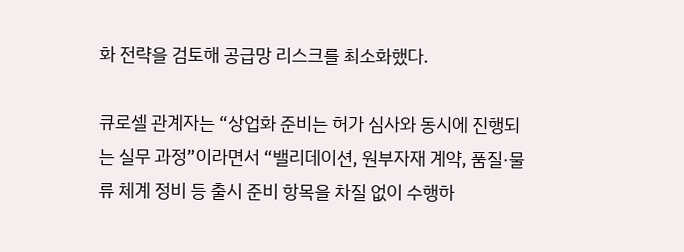화 전략을 검토해 공급망 리스크를 최소화했다.

큐로셀 관계자는 “상업화 준비는 허가 심사와 동시에 진행되는 실무 과정”이라면서 “밸리데이션, 원부자재 계약, 품질·물류 체계 정비 등 출시 준비 항목을 차질 없이 수행하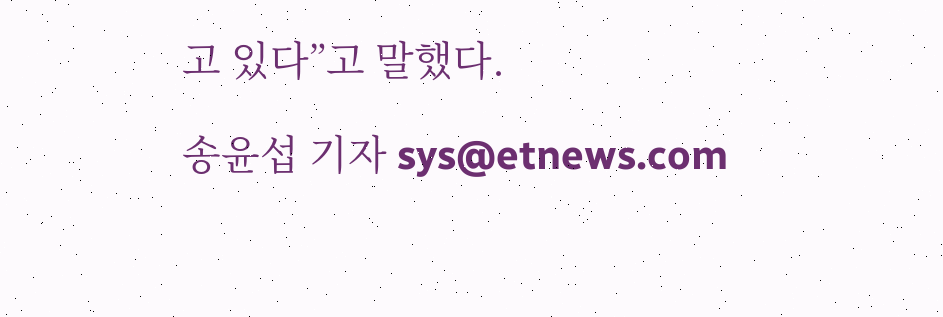고 있다”고 말했다.

송윤섭 기자 sys@etnews.com